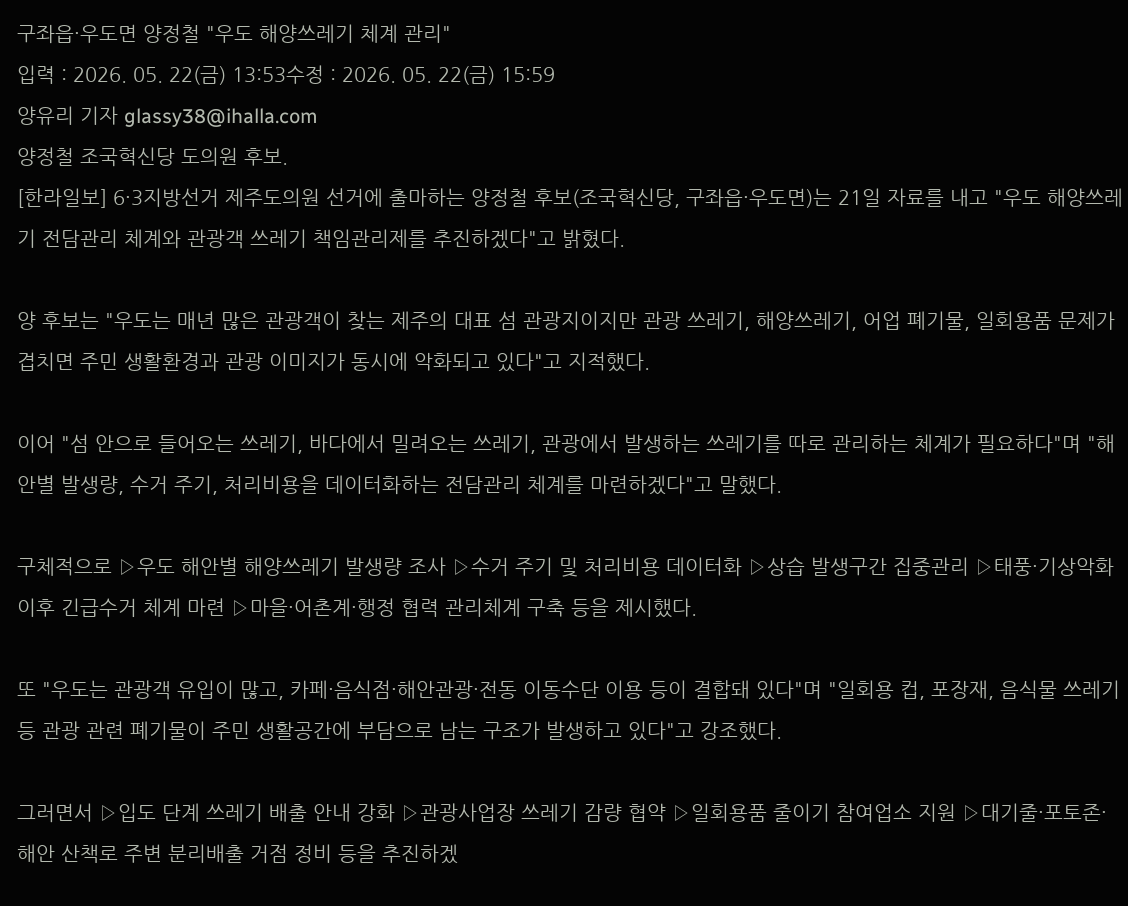구좌읍·우도면 양정철 "우도 해양쓰레기 체계 관리"
입력 : 2026. 05. 22(금) 13:53수정 : 2026. 05. 22(금) 15:59
양유리 기자 glassy38@ihalla.com
양정철 조국혁신당 도의원 후보.
[한라일보] 6·3지방선거 제주도의원 선거에 출마하는 양정철 후보(조국혁신당, 구좌읍·우도면)는 21일 자료를 내고 "우도 해양쓰레기 전담관리 체계와 관광객 쓰레기 책임관리제를 추진하겠다"고 밝혔다.

양 후보는 "우도는 매년 많은 관광객이 찾는 제주의 대표 섬 관광지이지만 관광 쓰레기, 해양쓰레기, 어업 폐기물, 일회용품 문제가 겹치면 주민 생활환경과 관광 이미지가 동시에 악화되고 있다"고 지적했다.

이어 "섬 안으로 들어오는 쓰레기, 바다에서 밀려오는 쓰레기, 관광에서 발생하는 쓰레기를 따로 관리하는 체계가 필요하다"며 "해안별 발생량, 수거 주기, 처리비용을 데이터화하는 전담관리 체계를 마련하겠다"고 말했다.

구체적으로 ▷우도 해안별 해양쓰레기 발생량 조사 ▷수거 주기 및 처리비용 데이터화 ▷상습 발생구간 집중관리 ▷태풍·기상악화 이후 긴급수거 체계 마련 ▷마을·어촌계·행정 협력 관리체계 구축 등을 제시했다.

또 "우도는 관광객 유입이 많고, 카페·음식점·해안관광·전동 이동수단 이용 등이 결합돼 있다"며 "일회용 컵, 포장재, 음식물 쓰레기 등 관광 관련 폐기물이 주민 생활공간에 부담으로 남는 구조가 발생하고 있다"고 강조했다.

그러면서 ▷입도 단계 쓰레기 배출 안내 강화 ▷관광사업장 쓰레기 감량 협약 ▷일회용품 줄이기 참여업소 지원 ▷대기줄·포토존·해안 산책로 주변 분리배출 거점 정비 등을 추진하겠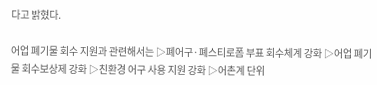다고 밝혔다.

어업 폐기물 회수 지원과 관련해서는 ▷폐어구·폐스티로폼 부표 회수체계 강화 ▷어업 폐기물 회수보상제 강화 ▷친환경 어구 사용 지원 강화 ▷어촌계 단위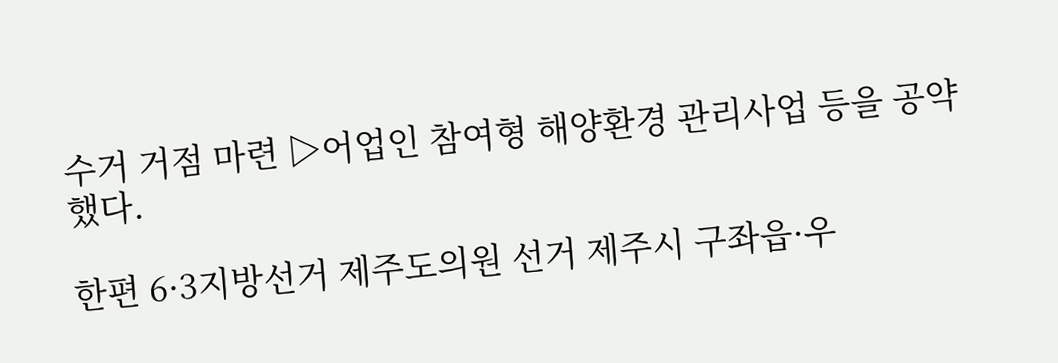수거 거점 마련 ▷어업인 참여형 해양환경 관리사업 등을 공약했다.

한편 6·3지방선거 제주도의원 선거 제주시 구좌읍·우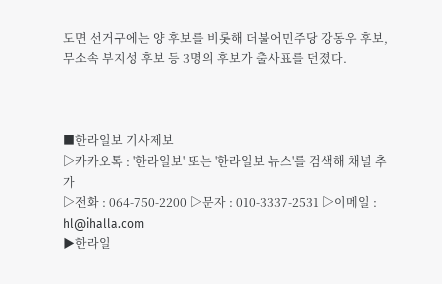도면 선거구에는 양 후보를 비롯해 더불어민주당 강동우 후보, 무소속 부지성 후보 등 3명의 후보가 출사표를 던졌다.



■한라일보 기사제보
▷카카오톡 : '한라일보' 또는 '한라일보 뉴스'를 검색해 채널 추가
▷전화 : 064-750-2200 ▷문자 : 010-3337-2531 ▷이메일 : hl@ihalla.com
▶한라일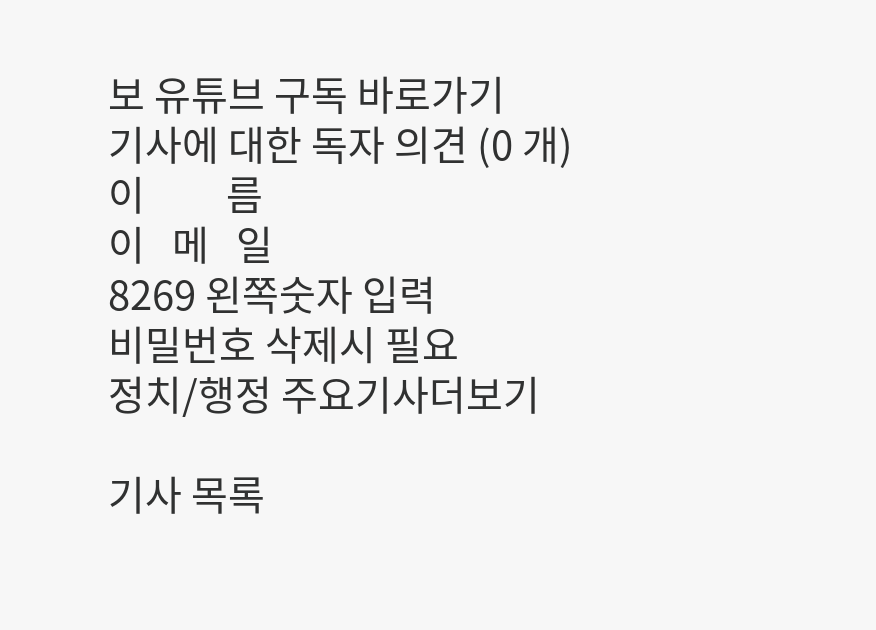보 유튜브 구독 바로가기
기사에 대한 독자 의견 (0 개)
이         름
이   메   일
8269 왼쪽숫자 입력
비밀번호 삭제시 필요
정치/행정 주요기사더보기

기사 목록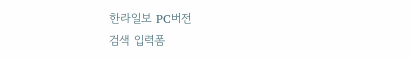한라일보 PC버전
검색 입력폼